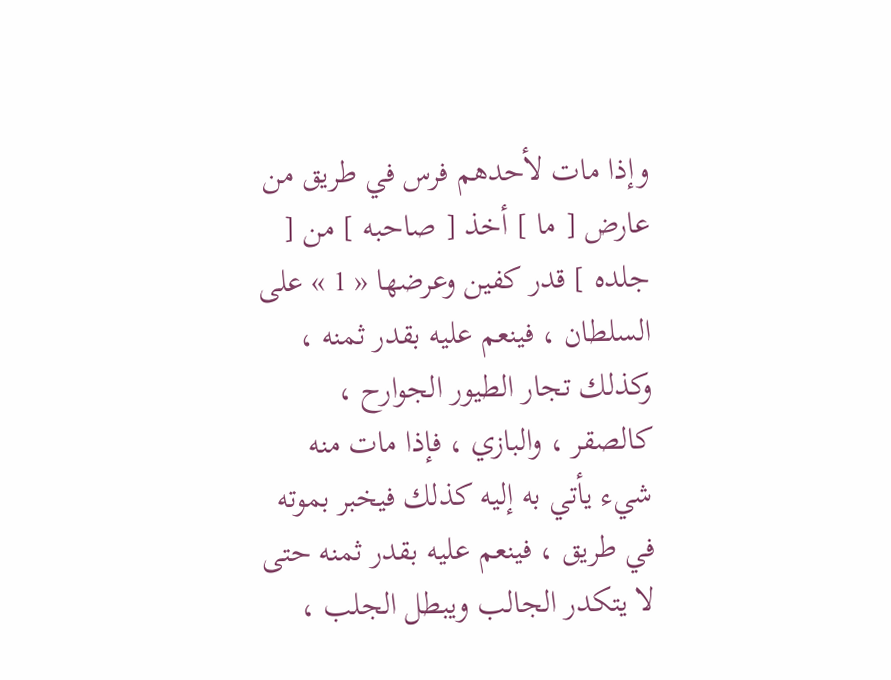وإذا مات لأحدهم فرس في طريق من عارض [ ما ] أخذ [ صاحبه ] من [ جلده ] قدر كفين وعرضها « 1 » على السلطان ، فينعم عليه بقدر ثمنه ، وكذلك تجار الطيور الجوارح ، كالصقر ، والبازي ، فإذا مات منه شيء يأتي به إليه كذلك فيخبر بموته في طريق ، فينعم عليه بقدر ثمنه حتى لا يتكدر الجالب ويبطل الجلب ،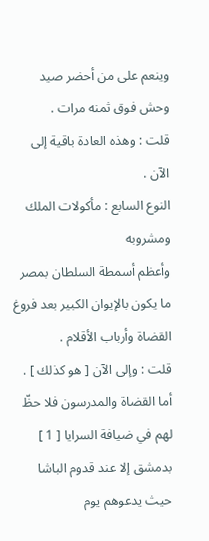وينعم على من أحضر صيد وحش فوق ثمنه مرات .
قلت : وهذه العادة باقية إلى الآن .
النوع السابع : مأكولات الملك ومشروبه
وأعظم أسمطة السلطان بمصر ما يكون بالإيوان الكبير بعد فروغ القضاة وأرباب الأقلام .
قلت : وإلى الآن [ هو كذلك ] .
أما القضاة والمدرسون فلا حظّ لهم في ضيافة السرايا [ 1 ] بدمشق إلا عند قدوم الباشا حيث يدعوهم يوم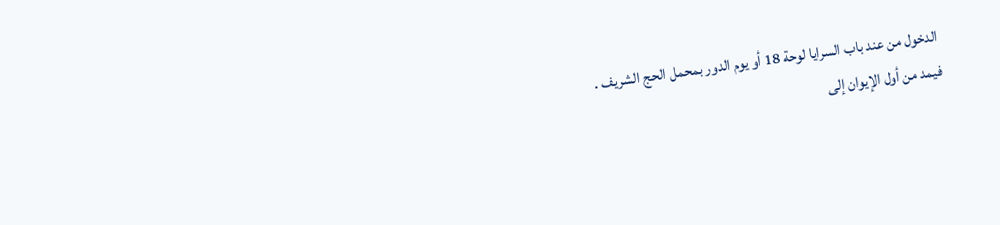الدخول من عند باب السرايا لوحة 18 أو يوم الدور بمحمل الحج الشريف .
فيمد من أول الإيوان إلى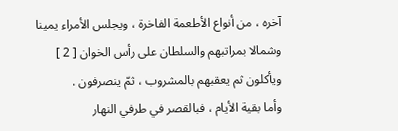آخره ، من أنواع الأطعمة الفاخرة ، ويجلس الأمراء يمينا وشمالا بمراتبهم والسلطان على رأس الخوان [ 2 ] ويأكلون ثم يعقبهم بالمشروب ، ثمّ ينصرفون .
وأما بقية الأيام ، فبالقصر في طرفي النهار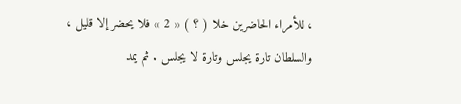، للأمراء الحاضرين خلا ( ؟ ) « 2 » فلا يحضر إلا قليل ، والسلطان تارة يجلس وتارة لا يجلس . ثم يمد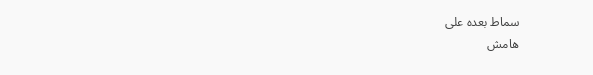سماط بعده على
هامش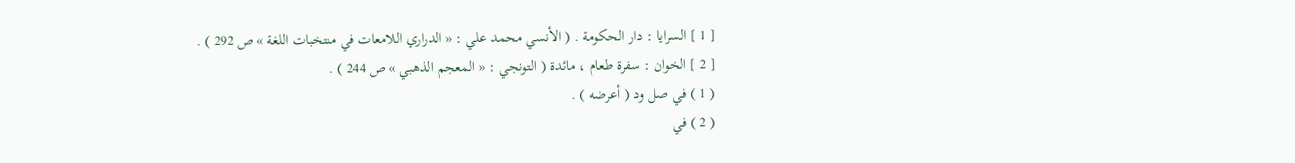[ 1 ] السرايا : دار الحكومة . ( الأنسي محمد علي : « الدراري اللامعات في منتخبات اللغة » ص 292 ) .
[ 2 ] الخوان : سفرة طعام ، مائدة ( التونجي : « المعجم الذهبي » ص 244 ) .
( 1 ) في صل ود ( أعرضه ) .
( 2 ) في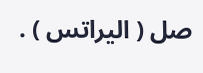صل ( اليراتس ) .